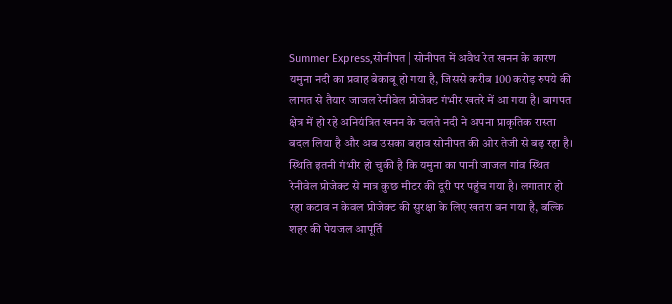Summer Express,सोनीपत | सोनीपत में अवैध रेत खनन के कारण यमुना नदी का प्रवाह बेकाबू हो गया है, जिससे करीब 100 करोड़ रुपये की लागत से तैयार जाजल रेनीवेल प्रोजेक्ट गंभीर खतरे में आ गया है। बागपत क्षेत्र में हो रहे अनियंत्रित खनन के चलते नदी ने अपना प्राकृतिक रास्ता बदल लिया है और अब उसका बहाव सोनीपत की ओर तेजी से बढ़ रहा है।
स्थिति इतनी गंभीर हो चुकी है कि यमुना का पानी जाजल गांव स्थित रेनीवेल प्रोजेक्ट से मात्र कुछ मीटर की दूरी पर पहुंच गया है। लगातार हो रहा कटाव न केवल प्रोजेक्ट की सुरक्षा के लिए खतरा बन गया है, बल्कि शहर की पेयजल आपूर्ति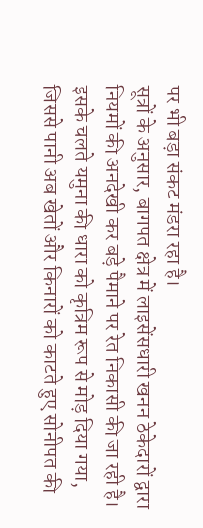पर भी बड़ा संकट मंडरा रहा है।
सूत्रों के अनुसार, बागपत क्षेत्र में लाइसेंसधारी खनन ठेकेदारों द्वारा नियमों की अनदेखी कर बड़े पैमाने पर रेत निकासी की जा रही है। इसके चलते यमुना की धारा को कृत्रिम रूप से मोड़ दिया गया, जिससे पानी अब खेतों और किनारों को काटते हुए सोनीपत की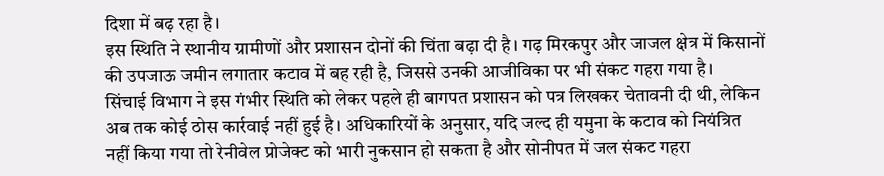दिशा में बढ़ रहा है।
इस स्थिति ने स्थानीय ग्रामीणों और प्रशासन दोनों की चिंता बढ़ा दी है। गढ़ मिरकपुर और जाजल क्षेत्र में किसानों की उपजाऊ जमीन लगातार कटाव में बह रही है, जिससे उनकी आजीविका पर भी संकट गहरा गया है।
सिंचाई विभाग ने इस गंभीर स्थिति को लेकर पहले ही बागपत प्रशासन को पत्र लिखकर चेतावनी दी थी, लेकिन अब तक कोई ठोस कार्रवाई नहीं हुई है। अधिकारियों के अनुसार, यदि जल्द ही यमुना के कटाव को नियंत्रित नहीं किया गया तो रेनीवेल प्रोजेक्ट को भारी नुकसान हो सकता है और सोनीपत में जल संकट गहरा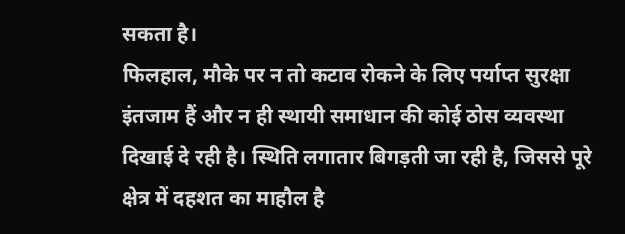सकता है।
फिलहाल, मौके पर न तो कटाव रोकने के लिए पर्याप्त सुरक्षा इंतजाम हैं और न ही स्थायी समाधान की कोई ठोस व्यवस्था दिखाई दे रही है। स्थिति लगातार बिगड़ती जा रही है, जिससे पूरे क्षेत्र में दहशत का माहौल है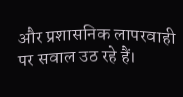और प्रशासनिक लापरवाही पर सवाल उठ रहे हैं।